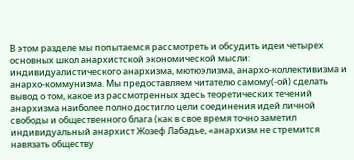В этом разделе мы попытаемся рассмотреть и обсудить идеи четырех основных школ анархистской экономической мысли: индивидуалистического анархизма, мютюэлизма, анархо-коллективизма и анархо-коммунизма. Мы предоставляем читателю самому(-ой) сделать вывод о том, какое из рассмотренных здесь теоретических течений анархизма наиболее полно достигло цели соединения идей личной свободы и общественного блага (как в свое время точно заметил индивидуальный анархист Жозеф Лабадье, «анархизм не стремится навязать обществу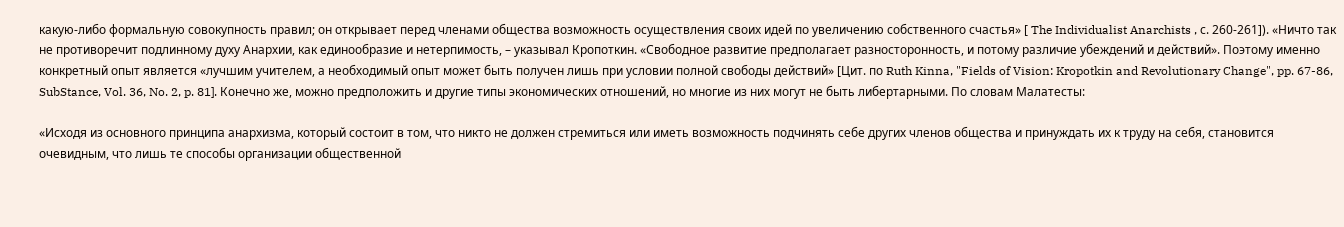какую-либо формальную совокупность правил; он открывает перед членами общества возможность осуществления своих идей по увеличению собственного счастья» [ The Individualist Anarchists , с. 260-261]). «Ничто так не противоречит подлинному духу Анархии, как единообразие и нетерпимость, – указывал Кропоткин. «Свободное развитие предполагает разносторонность, и потому различие убеждений и действий». Поэтому именно конкретный опыт является «лучшим учителем, а необходимый опыт может быть получен лишь при условии полной свободы действий» [Цит. по Ruth Kinna, "Fields of Vision: Kropotkin and Revolutionary Change", pp. 67-86, SubStance, Vol. 36, No. 2, p. 81]. Конечно же, можно предположить и другие типы экономических отношений, но многие из них могут не быть либертарными. По словам Малатесты:

«Исходя из основного принципа анархизма, который состоит в том, что никто не должен стремиться или иметь возможность подчинять себе других членов общества и принуждать их к труду на себя, становится очевидным, что лишь те способы организации общественной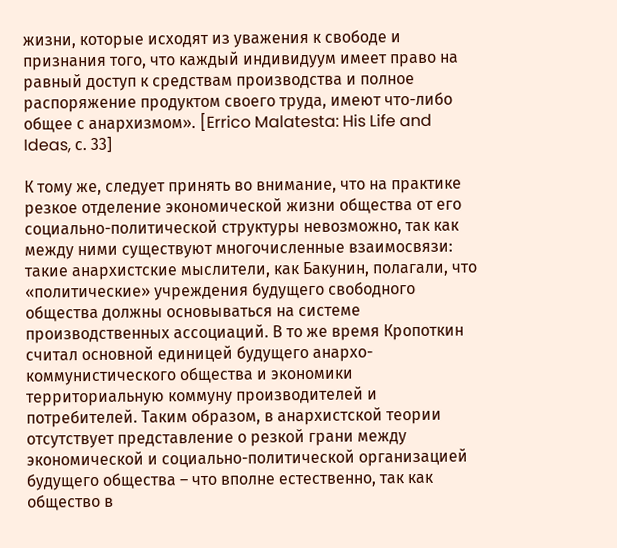жизни, которые исходят из уважения к свободе и признания того, что каждый индивидуум имеет право на равный доступ к средствам производства и полное распоряжение продуктом своего труда, имеют что-либо общее с анархизмом». [Errico Malatesta: His Life and Ideas, с. 33]

К тому же, следует принять во внимание, что на практике резкое отделение экономической жизни общества от его социально-политической структуры невозможно, так как между ними существуют многочисленные взаимосвязи: такие анархистские мыслители, как Бакунин, полагали, что «политические» учреждения будущего свободного общества должны основываться на системе производственных ассоциаций. В то же время Кропоткин считал основной единицей будущего анархо-коммунистического общества и экономики территориальную коммуну производителей и потребителей. Таким образом, в анархистской теории отсутствует представление о резкой грани между экономической и социально-политической организацией будущего общества – что вполне естественно, так как общество в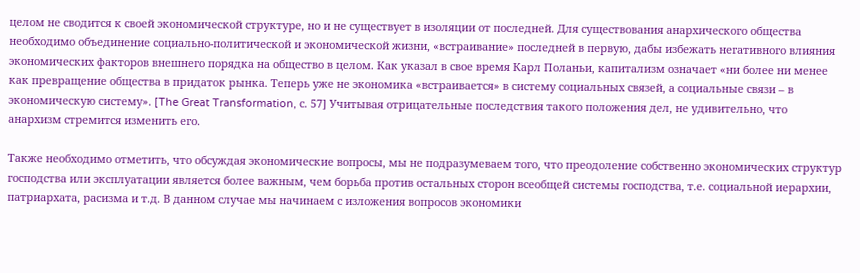целом не сводится к своей экономической структуре, но и не существует в изоляции от последней. Для существования анархического общества необходимо объединение социально-политической и экономической жизни, «встраивание» последней в первую, дабы избежать негативного влияния экономических факторов внешнего порядка на общество в целом. Как указал в свое время Карл Поланьи, капитализм означает «ни более ни менее как превращение общества в придаток рынка. Теперь уже не экономика «встраивается» в систему социальных связей, а социальные связи – в экономическую систему». [The Great Transformation, с. 57] Учитывая отрицательные последствия такого положения дел, не удивительно, что анархизм стремится изменить его.

Также необходимо отметить, что обсуждая экономические вопросы, мы не подразумеваем того, что преодоление собственно экономических структур господства или эксплуатации является более важным, чем борьба против остальных сторон всеобщей системы господства, т.е. социальной иерархии, патриархата, расизма и т.д. В данном случае мы начинаем с изложения вопросов экономики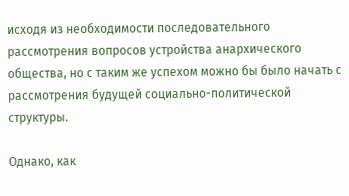исходя из необходимости последовательного рассмотрения вопросов устройства анархического общества, но с таким же успехом можно бы было начать с рассмотрения будущей социально-политической структуры.

Однако, как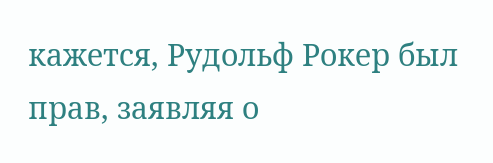кажется, Рудольф Рокер был прав, заявляя о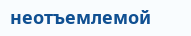неотъемлемой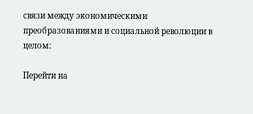связи между экономическими преобразованиями и социальной революции в целом:

Перейти на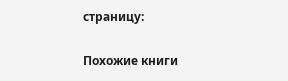страницу:

Похожие книги